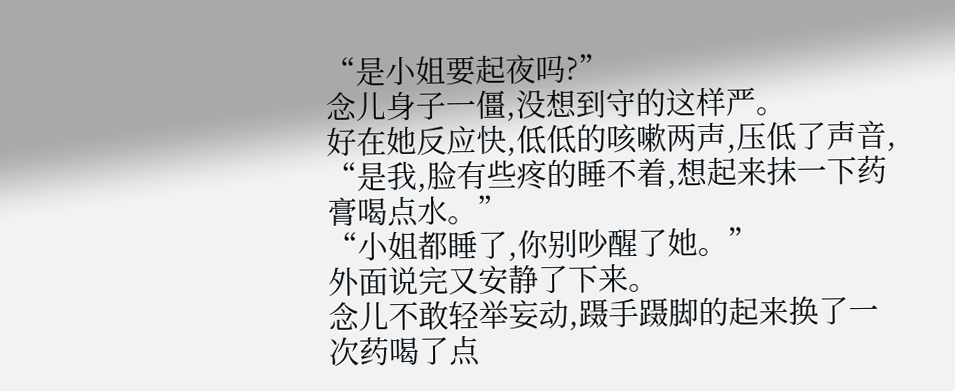“是小姐要起夜吗?”
念儿身子一僵,没想到守的这样严。
好在她反应快,低低的咳嗽两声,压低了声音,
“是我,脸有些疼的睡不着,想起来抹一下药膏喝点水。”
“小姐都睡了,你别吵醒了她。”
外面说完又安静了下来。
念儿不敢轻举妄动,蹑手蹑脚的起来换了一次药喝了点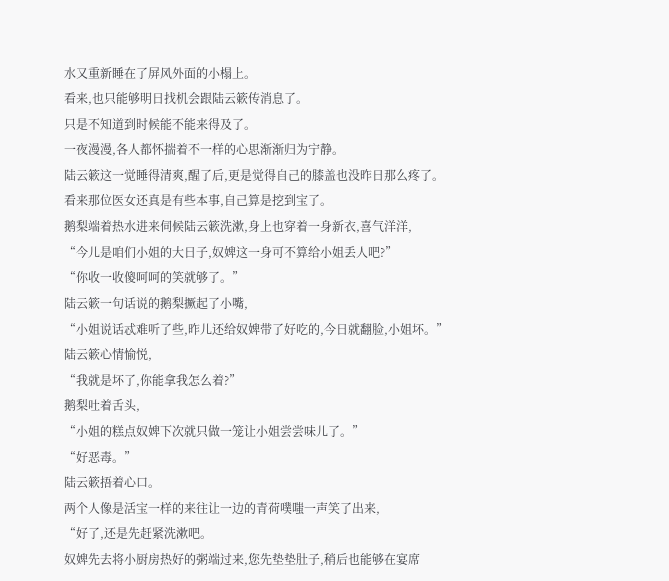水又重新睡在了屏风外面的小榻上。
看来,也只能够明日找机会跟陆云簌传消息了。
只是不知道到时候能不能来得及了。
一夜漫漫,各人都怀揣着不一样的心思渐渐归为宁静。
陆云簌这一觉睡得清爽,醒了后,更是觉得自己的膝盖也没昨日那么疼了。
看来那位医女还真是有些本事,自己算是挖到宝了。
鹅梨端着热水进来伺候陆云簌洗漱,身上也穿着一身新衣,喜气洋洋,
“今儿是咱们小姐的大日子,奴婢这一身可不算给小姐丢人吧?”
“你收一收傻呵呵的笑就够了。”
陆云簌一句话说的鹅梨撅起了小嘴,
“小姐说话忒难听了些,昨儿还给奴婢带了好吃的,今日就翻脸,小姐坏。”
陆云簌心情愉悦,
“我就是坏了,你能拿我怎么着?”
鹅梨吐着舌头,
“小姐的糕点奴婢下次就只做一笼让小姐尝尝味儿了。”
“好恶毒。”
陆云簌捂着心口。
两个人像是活宝一样的来往让一边的青荷噗嗤一声笑了出来,
“好了,还是先赶紧洗漱吧。
奴婢先去将小厨房热好的粥端过来,您先垫垫肚子,稍后也能够在宴席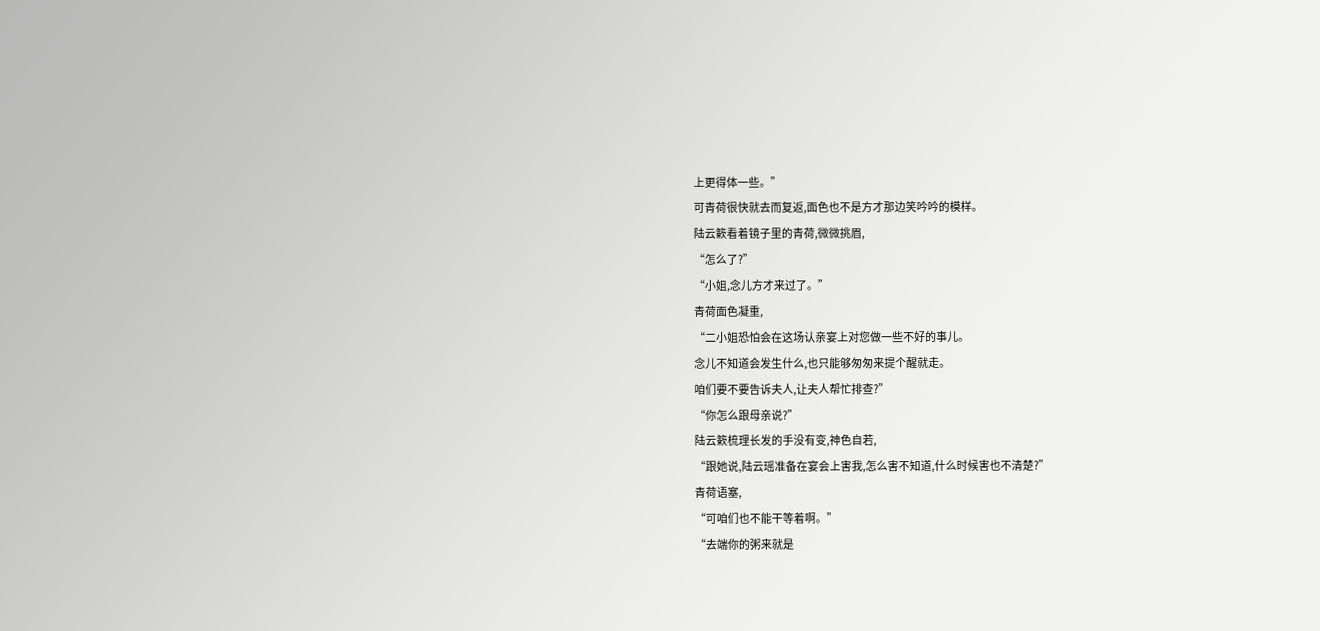上更得体一些。”
可青荷很快就去而复返,面色也不是方才那边笑吟吟的模样。
陆云簌看着镜子里的青荷,微微挑眉,
“怎么了?”
“小姐,念儿方才来过了。”
青荷面色凝重,
“二小姐恐怕会在这场认亲宴上对您做一些不好的事儿。
念儿不知道会发生什么,也只能够匆匆来提个醒就走。
咱们要不要告诉夫人,让夫人帮忙排查?”
“你怎么跟母亲说?”
陆云簌梳理长发的手没有变,神色自若,
“跟她说,陆云瑶准备在宴会上害我,怎么害不知道,什么时候害也不清楚?”
青荷语塞,
“可咱们也不能干等着啊。”
“去端你的粥来就是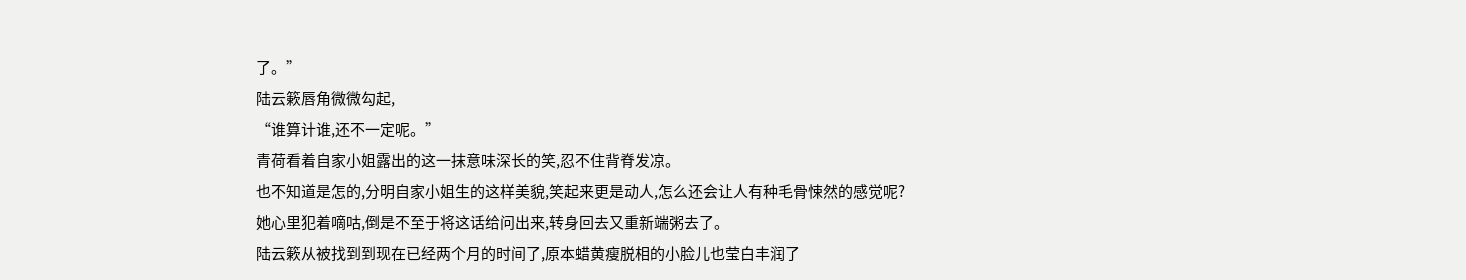了。”
陆云簌唇角微微勾起,
“谁算计谁,还不一定呢。”
青荷看着自家小姐露出的这一抹意味深长的笑,忍不住背脊发凉。
也不知道是怎的,分明自家小姐生的这样美貌,笑起来更是动人,怎么还会让人有种毛骨悚然的感觉呢?
她心里犯着嘀咕,倒是不至于将这话给问出来,转身回去又重新端粥去了。
陆云簌从被找到到现在已经两个月的时间了,原本蜡黄瘦脱相的小脸儿也莹白丰润了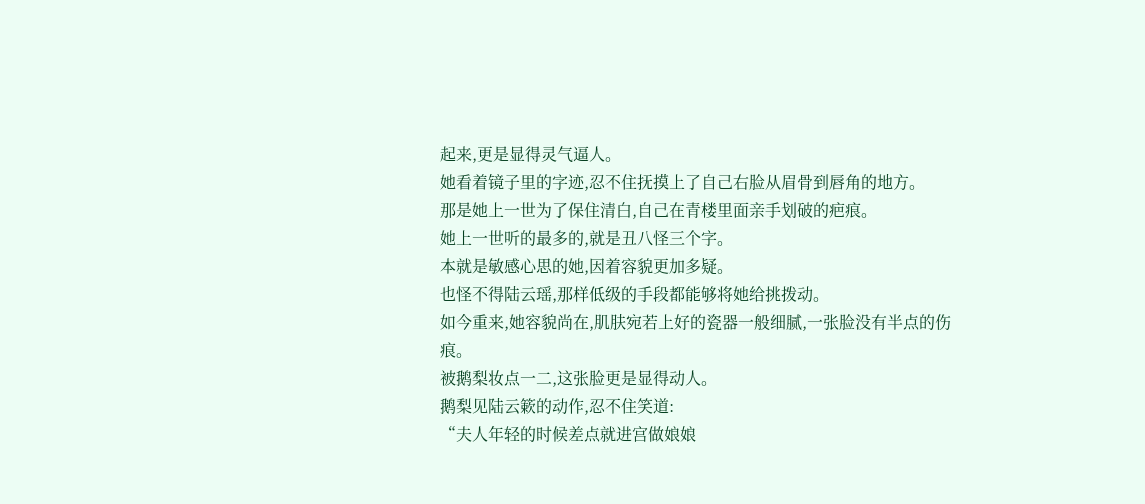起来,更是显得灵气逼人。
她看着镜子里的字迹,忍不住抚摸上了自己右脸从眉骨到唇角的地方。
那是她上一世为了保住清白,自己在青楼里面亲手划破的疤痕。
她上一世听的最多的,就是丑八怪三个字。
本就是敏感心思的她,因着容貌更加多疑。
也怪不得陆云瑶,那样低级的手段都能够将她给挑拨动。
如今重来,她容貌尚在,肌肤宛若上好的瓷器一般细腻,一张脸没有半点的伤痕。
被鹅梨妆点一二,这张脸更是显得动人。
鹅梨见陆云簌的动作,忍不住笑道:
“夫人年轻的时候差点就进宫做娘娘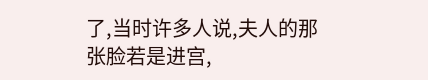了,当时许多人说,夫人的那张脸若是进宫,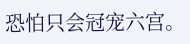恐怕只会冠宠六宫。